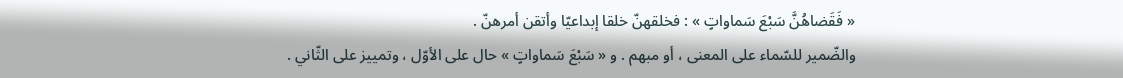« فَقَضاهُنَّ سَبْعَ سَماواتٍ » : فخلقهنّ خلقا إبداعيّا وأتقن أمرهنّ .
والضّمير للسّماء على المعنى ، أو مبهم . و « سَبْعَ سَماواتٍ » حال على الأوّل ، وتمييز على الثّاني .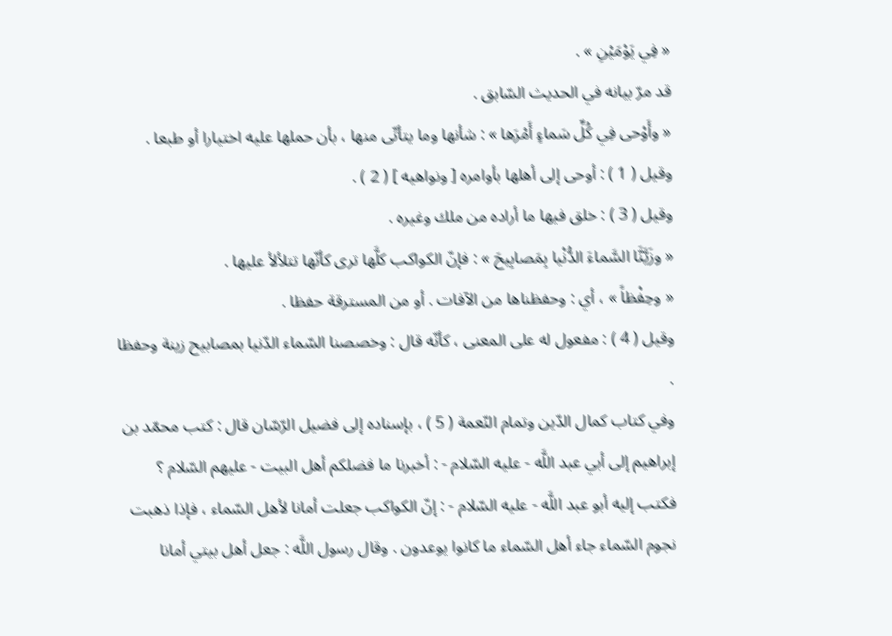« فِي يَوْمَيْنِ » .
قد مرّ بيانه في الحديث السّابق .
« وأَوْحى فِي كُلِّ سَماءٍ أَمْرَها » : شأنها وما يتأتّى منها ، بأن حملها عليه اختيارا أو طبعا .
وقيل ( 1 ) : أوحى إلى أهلها بأوامره [ ونواهيه ] ( 2 ) .
وقيل ( 3 ) : خلق فيها ما أراده من ملك وغيره .
« وزَيَّنَّا السَّماءَ الدُّنْيا بِمَصابِيحَ » : فإنّ الكواكب كلَّها ترى كأنّها تتلألأ عليها .
« وحِفْظاً » ، أي : وحفظناها من الآفات . أو من المسترقة حفظا .
وقيل ( 4 ) : مفعول له على المعنى ، كأنّه قال : وخصصنا السّماء الدّنيا بمصابيح زينة وحفظا .
وفي كتاب كمال الدّين وتمام النّعمة ( 5 ) ، بإسناده إلى فضيل الرّسّان قال : كتب محمّد بن إبراهيم إلى أبي عبد اللَّه - عليه السّلام - : أخبرنا ما فضلكم أهل البيت - عليهم السّلام ؟
فكتب إليه أبو عبد اللَّه - عليه السّلام - : إنّ الكواكب جعلت أمانا لأهل السّماء ، فإذا ذهبت نجوم السّماء جاء أهل السّماء ما كانوا يوعدون . وقال رسول اللَّه : جعل أهل بيتي أمانا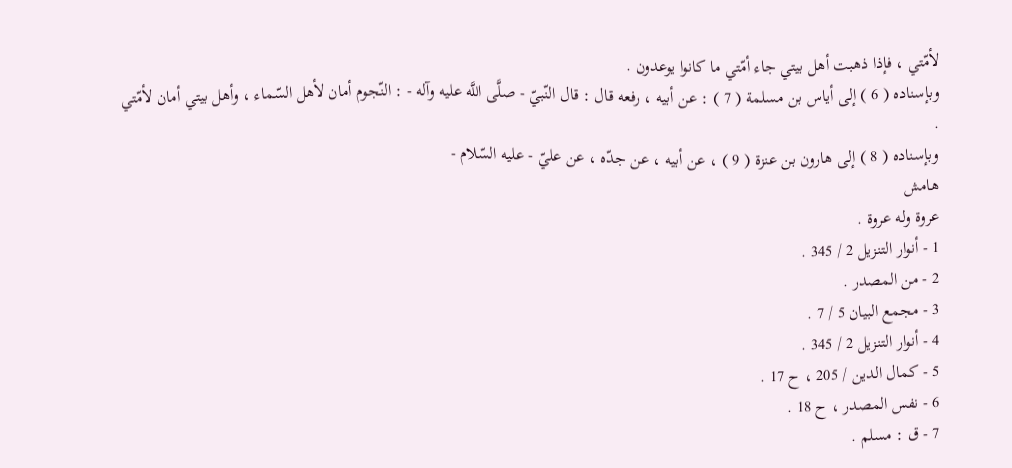لأمّتي ، فإذا ذهبت أهل بيتي جاء أمّتي ما كانوا يوعدون .
وبإسناده ( 6 ) إلى أياس بن مسلمة ( 7 ) : عن أبيه ، رفعه قال : قال النّبيّ - صلَّى اللَّه عليه وآله - : النّجوم أمان لأهل السّماء ، وأهل بيتي أمان لأمّتي .
وبإسناده ( 8 ) إلى هارون بن عنزة ( 9 ) ، عن أبيه ، عن جدّه ، عن عليّ - عليه السّلام -
هامش
عروة وله عروة .
1 - أنوار التنزيل 2 / 345 .
2 - من المصدر .
3 - مجمع البيان 5 / 7 .
4 - أنوار التنزيل 2 / 345 .
5 - كمال الدين / 205 ، ح 17 .
6 - نفس المصدر ، ح 18 .
7 - ق : مسلم .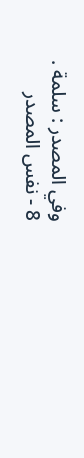وفي المصدر : سلمة .
8 - نفس المصدر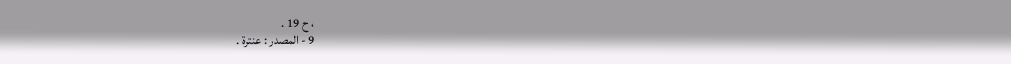، ح 19 .
9 - المصدر : عنترة .